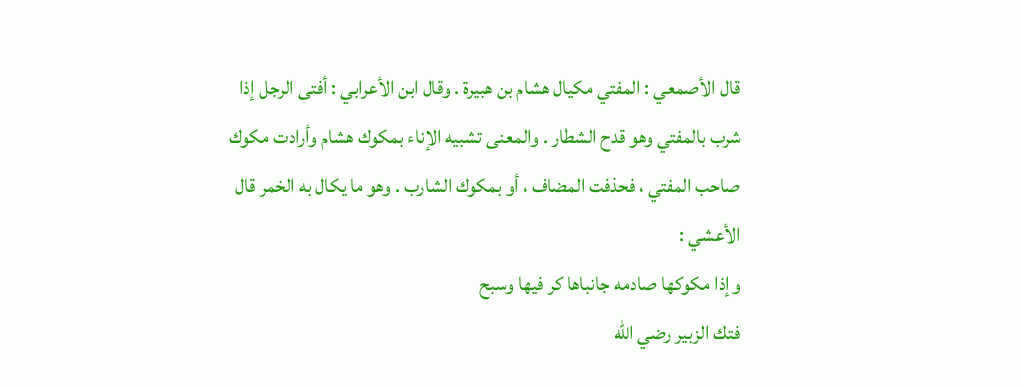قال الأصمعي : المفتي مكيال هشام بن هبيرة . وقال ابن الأعرابي : أفتى الرجل إذا
شرب بالمفتي وهو قدح الشطار . والمعنى تشبيه الإناء بمكوك هشام وأرادت مكوك
صاحب المفتي ، فحذفت المضاف ، أو بمكوك الشارب . وهو ما يكال به الخمر قال
الأعشي :
وإذا مكوكها صادمه جانباها كر فيها وسبح
فتك الزبير رضي الله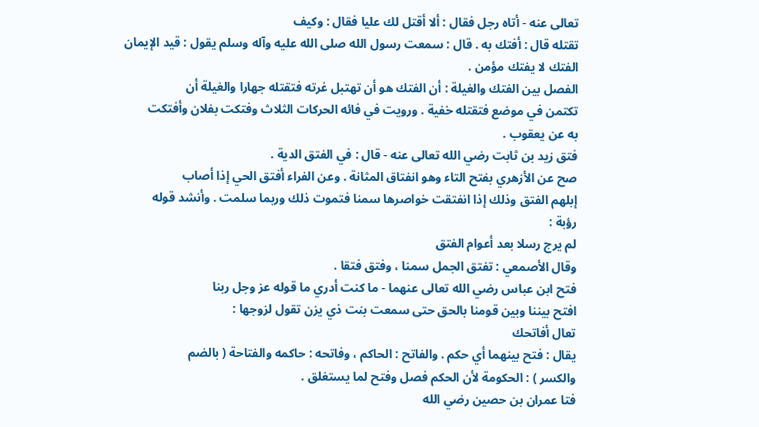تعالى عنه - أتاه رجل فقال : ألا أقتل لك عليا فقال : وكيف
تقتله قال : أفتك به . قال : سمعت رسول الله صلى الله عليه وآله وسلم يقول : قيد الإيمان
الفتك لا يفتك مؤمن .
الفصل بين الفتك والغيلة : أن الفتك هو أن تهتبل غرته فتقتله جهارا والغيلة أن
تكتمن في موضع فتقتله خفية . ورويت في فائه الحركات الثلاث وفتكت بفلان وأفتكت
به عن يعقوب .
فتق زيد بن ثابت رضي الله تعالى عنه - قال : في الفتق الدية .
صح عن الأزهري بفتح التاء وهو انفتاق المثانة . وعن الفراء أفتق الحي إذا أصاب
إبلهم الفتق وذلك إذا انفتقت خواصرها سمنا فتموت ذلك وربما سلمت . وأنشد قوله
رؤبة :
لم يرج رسلا بعد أعوام الفتق
وقال الأصمعي : تفتق الجمل سمنا ، وفتق فتقا .
فتح ابن عباس رضي الله تعالى عنهما - ما كنت أدري ما قوله عز وجل ربنا
افتح بيننا وبين قومنا بالحق حتى سمعت بنت ذي يزن تقول لزوجها :
تعال أفاتحك
يقال : فتح بينهما أي حكم . والفاتح : الحاكم ، وفاتحه : حاكمه والفتاحة ( بالضم
والكسر ) : الحكومة لأن الحكم فصل وفتح لما يستغلق .
فتا عمران بن حصين رضي الله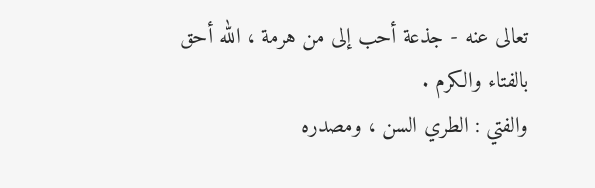تعالى عنه - جذعة أحب إلى من هرمة ، الله أحق
بالفتاء والكرم .
والفتي : الطري السن ، ومصدره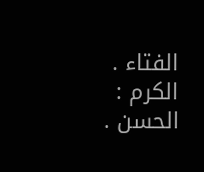الفتاء .
الكرم : الحسن .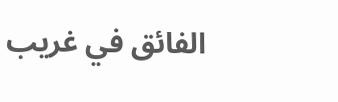الفائق في غريب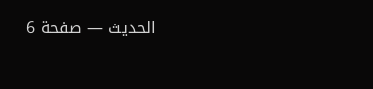الحديث — صفحة 6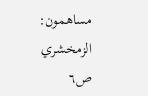مساهمون: الزمخشري
ص٦